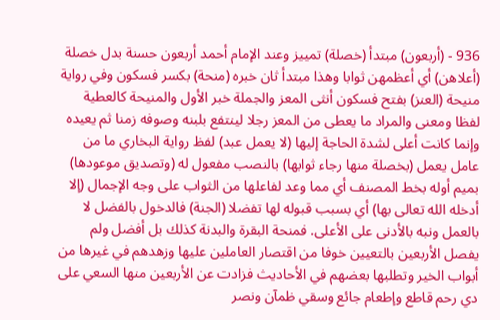936 - (أربعون) مبتدأ (خصلة) تمييز وعند الإمام أحمد أربعون حسنة بدل خصلة (أعلاهن) أي أعظمهن ثوابا وهذا مبتدأ ثان خبره (منحة) بكسر فسكون وفي رواية منيحة (العنز) بفتح فسكون أنثى المعز والجملة خبر الأول والمنيحة كالعطية لفظا ومعنى والمراد ما يعطى من المعز رجلا لينتفع بلبنه وصوفه زمنا ثم يعيده وإنما كانت أعلى لشدة الحاجة إليها (لا يعمل عبد) لفظ رواية البخاري ما من عامل يعمل (بخصلة منها رجاء ثوابها) بالنصب مفعول له (وتصديق موعودها) بميم أوله بخط المصنف أي مما وعد لفاعلها من الثواب على وجه الإجمال (إلا أدخله الله تعالى بها) أي بسبب قبوله لها تفضلا (الجنة) فالدخول بالفضل لا بالعمل ونبه بالأدنى على الأعلى. فمنحة البقرة والبدنة كذلك بل أفضل ولم يفصل الأربعين بالتعيين خوفا من اقتصار العاملين عليها وزهدهم في غيرها من أبواب الخير وتطلبها بعضهم في الأحاديث فزادت عن الأربعين منها السعي على دي رحم قاطع وإطعام جائع وسقي ظمآن ونصر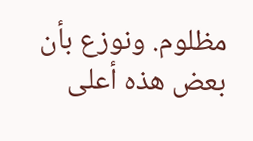مظلوم. ونوزع بأن بعض هذه أعلى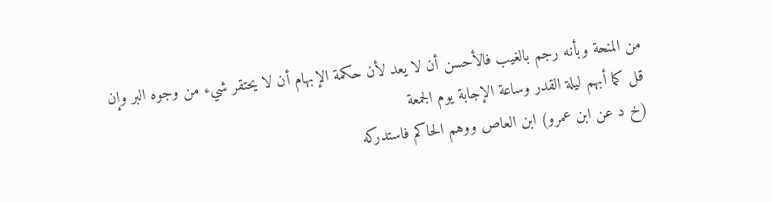من المنحة وبأنه رجم بالغيب فالأحسن أن لا يعد لأن حكمة الإبهام أن لا يحتقر شيء من وجوه البر وإن قل كما أبهم ليلة القدر وساعة الإجابة يوم الجمعة
(خ د عن ابن عمرو) ابن العاص ووهم الحاكم فاستدركه